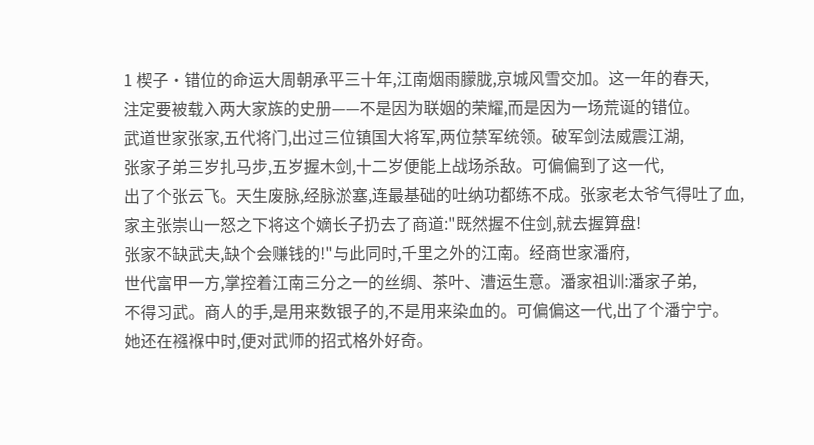1 楔子·错位的命运大周朝承平三十年,江南烟雨朦胧,京城风雪交加。这一年的春天,
注定要被载入两大家族的史册——不是因为联姻的荣耀,而是因为一场荒诞的错位。
武道世家张家,五代将门,出过三位镇国大将军,两位禁军统领。破军剑法威震江湖,
张家子弟三岁扎马步,五岁握木剑,十二岁便能上战场杀敌。可偏偏到了这一代,
出了个张云飞。天生废脉,经脉淤塞,连最基础的吐纳功都练不成。张家老太爷气得吐了血,
家主张崇山一怒之下将这个嫡长子扔去了商道:"既然握不住剑,就去握算盘!
张家不缺武夫,缺个会赚钱的!"与此同时,千里之外的江南。经商世家潘府,
世代富甲一方,掌控着江南三分之一的丝绸、茶叶、漕运生意。潘家祖训:潘家子弟,
不得习武。商人的手,是用来数银子的,不是用来染血的。可偏偏这一代,出了个潘宁宁。
她还在襁褓中时,便对武师的招式格外好奇。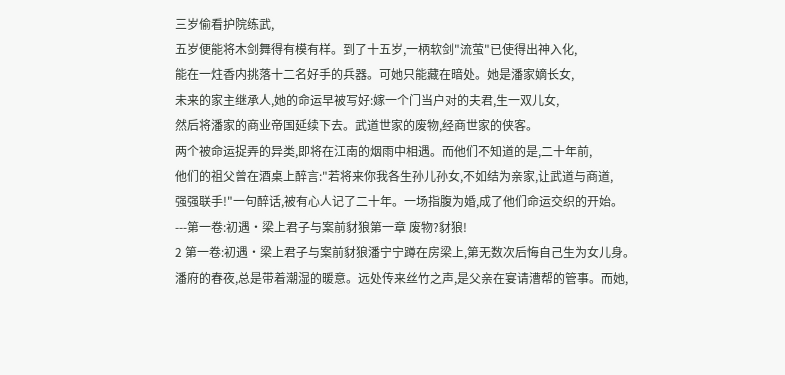三岁偷看护院练武,
五岁便能将木剑舞得有模有样。到了十五岁,一柄软剑"流萤"已使得出神入化,
能在一炷香内挑落十二名好手的兵器。可她只能藏在暗处。她是潘家嫡长女,
未来的家主继承人,她的命运早被写好:嫁一个门当户对的夫君,生一双儿女,
然后将潘家的商业帝国延续下去。武道世家的废物,经商世家的侠客。
两个被命运捉弄的异类,即将在江南的烟雨中相遇。而他们不知道的是,二十年前,
他们的祖父曾在酒桌上醉言:"若将来你我各生孙儿孙女,不如结为亲家,让武道与商道,
强强联手!"一句醉话,被有心人记了二十年。一场指腹为婚,成了他们命运交织的开始。
---第一卷:初遇·梁上君子与案前豺狼第一章 废物?豺狼!
2 第一卷:初遇·梁上君子与案前豺狼潘宁宁蹲在房梁上,第无数次后悔自己生为女儿身。
潘府的春夜,总是带着潮湿的暖意。远处传来丝竹之声,是父亲在宴请漕帮的管事。而她,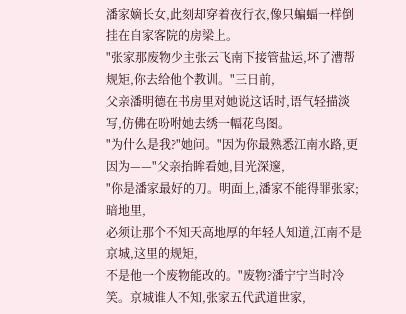潘家嫡长女,此刻却穿着夜行衣,像只蝙蝠一样倒挂在自家客院的房梁上。
"张家那废物少主张云飞南下接管盐运,坏了漕帮规矩,你去给他个教训。"三日前,
父亲潘明德在书房里对她说这话时,语气轻描淡写,仿佛在吩咐她去绣一幅花鸟图。
"为什么是我?"她问。"因为你最熟悉江南水路,更因为——"父亲抬眸看她,目光深邃,
"你是潘家最好的刀。明面上,潘家不能得罪张家;暗地里,
必须让那个不知天高地厚的年轻人知道,江南不是京城,这里的规矩,
不是他一个废物能改的。"废物?潘宁宁当时冷笑。京城谁人不知,张家五代武道世家,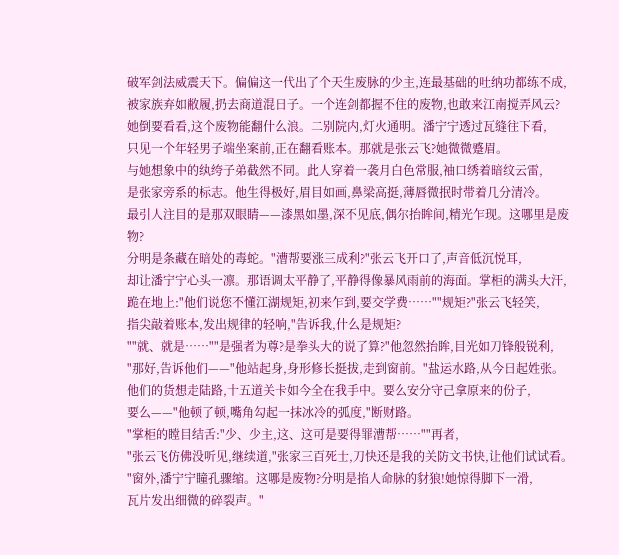破军剑法威震天下。偏偏这一代出了个天生废脉的少主,连最基础的吐纳功都练不成,
被家族弃如敝履,扔去商道混日子。一个连剑都握不住的废物,也敢来江南搅弄风云?
她倒要看看,这个废物能翻什么浪。二别院内,灯火通明。潘宁宁透过瓦缝往下看,
只见一个年轻男子端坐案前,正在翻看账本。那就是张云飞?她微微蹙眉。
与她想象中的纨绔子弟截然不同。此人穿着一袭月白色常服,袖口绣着暗纹云雷,
是张家旁系的标志。他生得极好,眉目如画,鼻梁高挺,薄唇微抿时带着几分清冷。
最引人注目的是那双眼睛——漆黑如墨,深不见底,偶尔抬眸间,精光乍现。这哪里是废物?
分明是条藏在暗处的毒蛇。"漕帮要涨三成利?"张云飞开口了,声音低沉悦耳,
却让潘宁宁心头一凛。那语调太平静了,平静得像暴风雨前的海面。掌柜的满头大汗,
跪在地上:"他们说您不懂江湖规矩,初来乍到,要交学费……""规矩?"张云飞轻笑,
指尖敲着账本,发出规律的轻响,"告诉我,什么是规矩?
""就、就是……""是强者为尊?是拳头大的说了算?"他忽然抬眸,目光如刀锋般锐利,
"那好,告诉他们——"他站起身,身形修长挺拔,走到窗前。"盐运水路,从今日起姓张。
他们的货想走陆路,十五道关卡如今全在我手中。要么安分守己拿原来的份子,
要么——"他顿了顿,嘴角勾起一抹冰冷的弧度,"断财路。
"掌柜的瞠目结舌:"少、少主,这、这可是要得罪漕帮……""再者,
"张云飞仿佛没听见,继续道,"张家三百死士,刀快还是我的关防文书快,让他们试试看。
"窗外,潘宁宁瞳孔骤缩。这哪是废物?分明是掐人命脉的豺狼!她惊得脚下一滑,
瓦片发出细微的碎裂声。"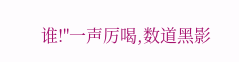谁!"一声厉喝,数道黑影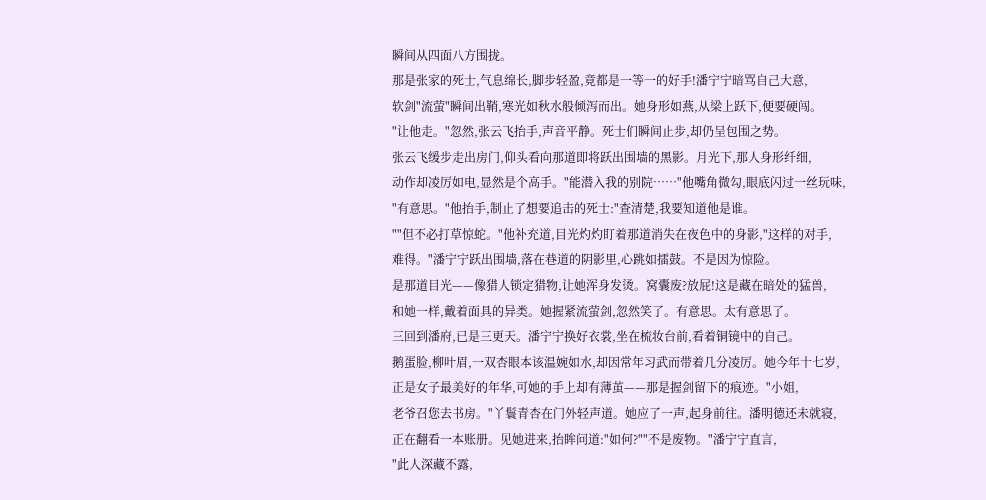瞬间从四面八方围拢。
那是张家的死士,气息绵长,脚步轻盈,竟都是一等一的好手!潘宁宁暗骂自己大意,
软剑"流萤"瞬间出鞘,寒光如秋水般倾泻而出。她身形如燕,从梁上跃下,便要硬闯。
"让他走。"忽然,张云飞抬手,声音平静。死士们瞬间止步,却仍呈包围之势。
张云飞缓步走出房门,仰头看向那道即将跃出围墙的黑影。月光下,那人身形纤细,
动作却凌厉如电,显然是个高手。"能潜入我的别院……"他嘴角微勾,眼底闪过一丝玩味,
"有意思。"他抬手,制止了想要追击的死士:"查清楚,我要知道他是谁。
""但不必打草惊蛇。"他补充道,目光灼灼盯着那道消失在夜色中的身影,"这样的对手,
难得。"潘宁宁跃出围墙,落在巷道的阴影里,心跳如擂鼓。不是因为惊险。
是那道目光——像猎人锁定猎物,让她浑身发烫。窝囊废?放屁!这是藏在暗处的猛兽,
和她一样,戴着面具的异类。她握紧流萤剑,忽然笑了。有意思。太有意思了。
三回到潘府,已是三更天。潘宁宁换好衣裳,坐在梳妆台前,看着铜镜中的自己。
鹅蛋脸,柳叶眉,一双杏眼本该温婉如水,却因常年习武而带着几分凌厉。她今年十七岁,
正是女子最美好的年华,可她的手上却有薄茧——那是握剑留下的痕迹。"小姐,
老爷召您去书房。"丫鬟青杏在门外轻声道。她应了一声,起身前往。潘明德还未就寝,
正在翻看一本账册。见她进来,抬眸问道:"如何?""不是废物。"潘宁宁直言,
"此人深藏不露,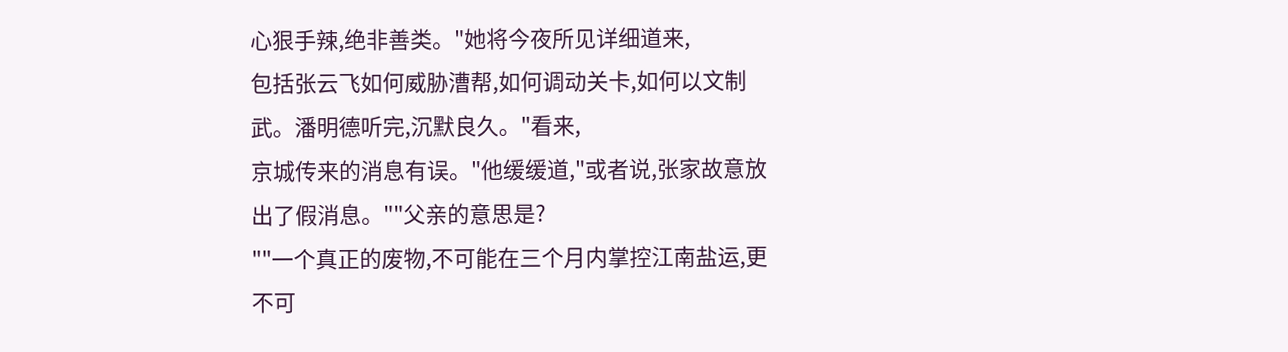心狠手辣,绝非善类。"她将今夜所见详细道来,
包括张云飞如何威胁漕帮,如何调动关卡,如何以文制武。潘明德听完,沉默良久。"看来,
京城传来的消息有误。"他缓缓道,"或者说,张家故意放出了假消息。""父亲的意思是?
""一个真正的废物,不可能在三个月内掌控江南盐运,更不可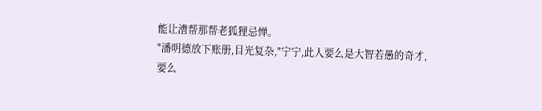能让漕帮那帮老狐狸忌惮。
"潘明德放下账册,目光复杂,"宁宁,此人要么是大智若愚的奇才,
要么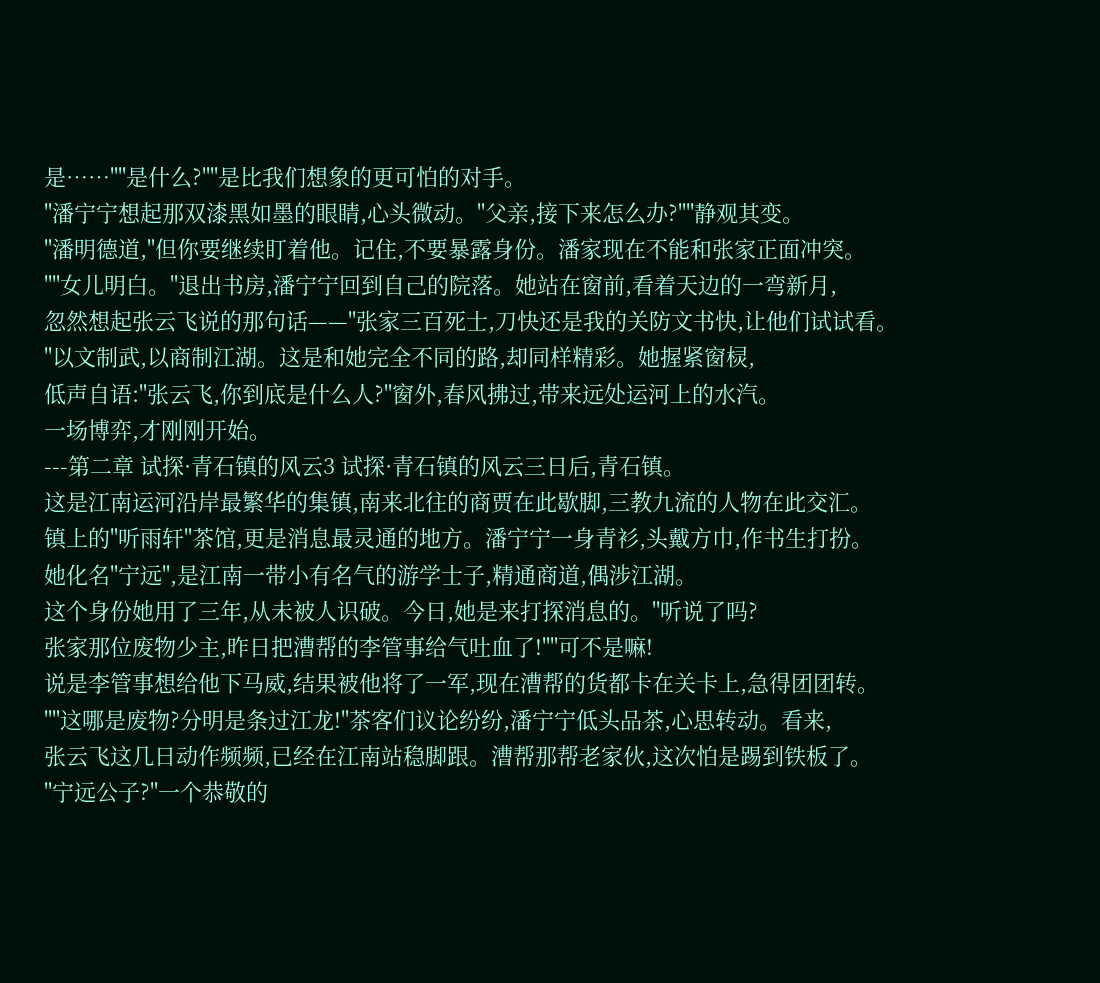是……""是什么?""是比我们想象的更可怕的对手。
"潘宁宁想起那双漆黑如墨的眼睛,心头微动。"父亲,接下来怎么办?""静观其变。
"潘明德道,"但你要继续盯着他。记住,不要暴露身份。潘家现在不能和张家正面冲突。
""女儿明白。"退出书房,潘宁宁回到自己的院落。她站在窗前,看着天边的一弯新月,
忽然想起张云飞说的那句话——"张家三百死士,刀快还是我的关防文书快,让他们试试看。
"以文制武,以商制江湖。这是和她完全不同的路,却同样精彩。她握紧窗棂,
低声自语:"张云飞,你到底是什么人?"窗外,春风拂过,带来远处运河上的水汽。
一场博弈,才刚刚开始。
---第二章 试探·青石镇的风云3 试探·青石镇的风云三日后,青石镇。
这是江南运河沿岸最繁华的集镇,南来北往的商贾在此歇脚,三教九流的人物在此交汇。
镇上的"听雨轩"茶馆,更是消息最灵通的地方。潘宁宁一身青衫,头戴方巾,作书生打扮。
她化名"宁远",是江南一带小有名气的游学士子,精通商道,偶涉江湖。
这个身份她用了三年,从未被人识破。今日,她是来打探消息的。"听说了吗?
张家那位废物少主,昨日把漕帮的李管事给气吐血了!""可不是嘛!
说是李管事想给他下马威,结果被他将了一军,现在漕帮的货都卡在关卡上,急得团团转。
""这哪是废物?分明是条过江龙!"茶客们议论纷纷,潘宁宁低头品茶,心思转动。看来,
张云飞这几日动作频频,已经在江南站稳脚跟。漕帮那帮老家伙,这次怕是踢到铁板了。
"宁远公子?"一个恭敬的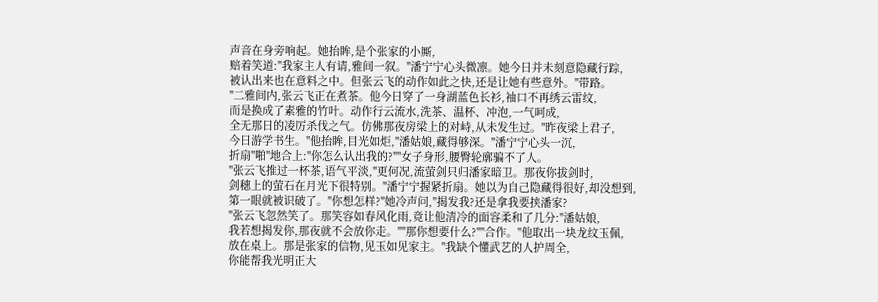声音在身旁响起。她抬眸,是个张家的小厮,
赔着笑道:"我家主人有请,雅间一叙。"潘宁宁心头微凛。她今日并未刻意隐藏行踪,
被认出来也在意料之中。但张云飞的动作如此之快,还是让她有些意外。"带路。
"二雅间内,张云飞正在煮茶。他今日穿了一身湖蓝色长衫,袖口不再绣云雷纹,
而是换成了素雅的竹叶。动作行云流水,洗茶、温杯、冲泡,一气呵成,
全无那日的凌厉杀伐之气。仿佛那夜房梁上的对峙,从未发生过。"昨夜梁上君子,
今日游学书生。"他抬眸,目光如炬,"潘姑娘,藏得够深。"潘宁宁心头一沉,
折扇"啪"地合上:"你怎么认出我的?""女子身形,腰臀轮廓骗不了人。
"张云飞推过一杯茶,语气平淡,"更何况,流萤剑只归潘家暗卫。那夜你拔剑时,
剑穗上的萤石在月光下很特别。"潘宁宁握紧折扇。她以为自己隐藏得很好,却没想到,
第一眼就被识破了。"你想怎样?"她冷声问,"揭发我?还是拿我要挟潘家?
"张云飞忽然笑了。那笑容如春风化雨,竟让他清冷的面容柔和了几分:"潘姑娘,
我若想揭发你,那夜就不会放你走。""那你想要什么?""合作。"他取出一块龙纹玉佩,
放在桌上。那是张家的信物,见玉如见家主。"我缺个懂武艺的人护周全,
你能帮我光明正大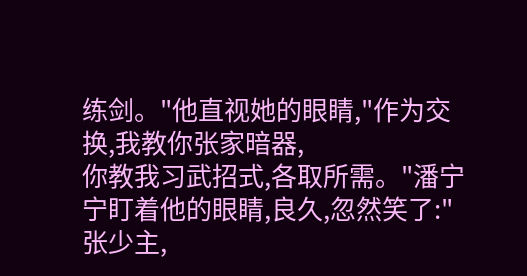练剑。"他直视她的眼睛,"作为交换,我教你张家暗器,
你教我习武招式,各取所需。"潘宁宁盯着他的眼睛,良久,忽然笑了:"张少主,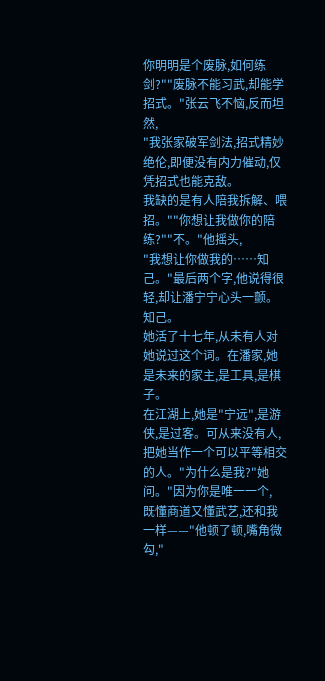你明明是个废脉,如何练剑?""废脉不能习武,却能学招式。"张云飞不恼,反而坦然,
"我张家破军剑法,招式精妙绝伦,即便没有内力催动,仅凭招式也能克敌。
我缺的是有人陪我拆解、喂招。""你想让我做你的陪练?""不。"他摇头,
"我想让你做我的……知己。"最后两个字,他说得很轻,却让潘宁宁心头一颤。知己。
她活了十七年,从未有人对她说过这个词。在潘家,她是未来的家主,是工具,是棋子。
在江湖上,她是"宁远",是游侠,是过客。可从来没有人,
把她当作一个可以平等相交的人。"为什么是我?"她问。"因为你是唯一一个,
既懂商道又懂武艺,还和我一样——"他顿了顿,嘴角微勾,"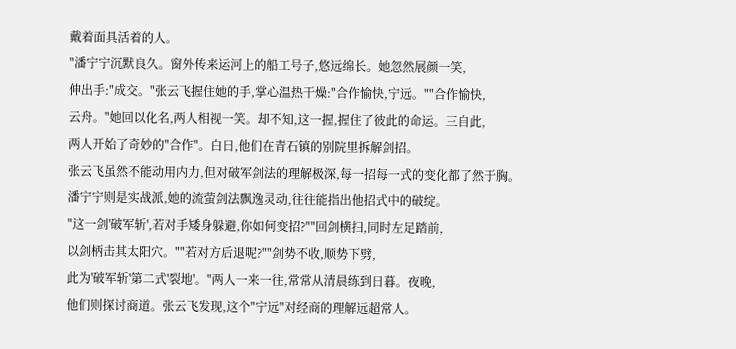戴着面具活着的人。
"潘宁宁沉默良久。窗外传来运河上的船工号子,悠远绵长。她忽然展颜一笑,
伸出手:"成交。"张云飞握住她的手,掌心温热干燥:"合作愉快,宁远。""合作愉快,
云舟。"她回以化名,两人相视一笑。却不知,这一握,握住了彼此的命运。三自此,
两人开始了奇妙的"合作"。白日,他们在青石镇的别院里拆解剑招。
张云飞虽然不能动用内力,但对破军剑法的理解极深,每一招每一式的变化都了然于胸。
潘宁宁则是实战派,她的流萤剑法飘逸灵动,往往能指出他招式中的破绽。
"这一剑'破军斩',若对手矮身躲避,你如何变招?""回剑横扫,同时左足踏前,
以剑柄击其太阳穴。""若对方后退呢?""剑势不收,顺势下劈,
此为'破军斩'第二式'裂地'。"两人一来一往,常常从清晨练到日暮。夜晚,
他们则探讨商道。张云飞发现,这个"宁远"对经商的理解远超常人。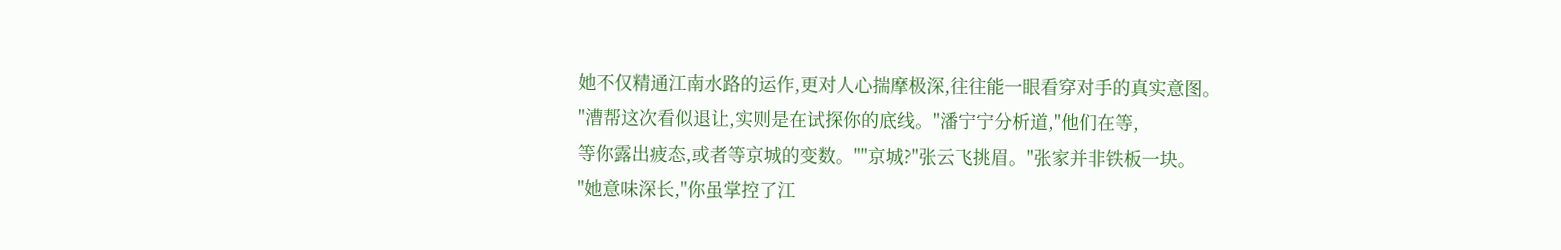她不仅精通江南水路的运作,更对人心揣摩极深,往往能一眼看穿对手的真实意图。
"漕帮这次看似退让,实则是在试探你的底线。"潘宁宁分析道,"他们在等,
等你露出疲态,或者等京城的变数。""京城?"张云飞挑眉。"张家并非铁板一块。
"她意味深长,"你虽掌控了江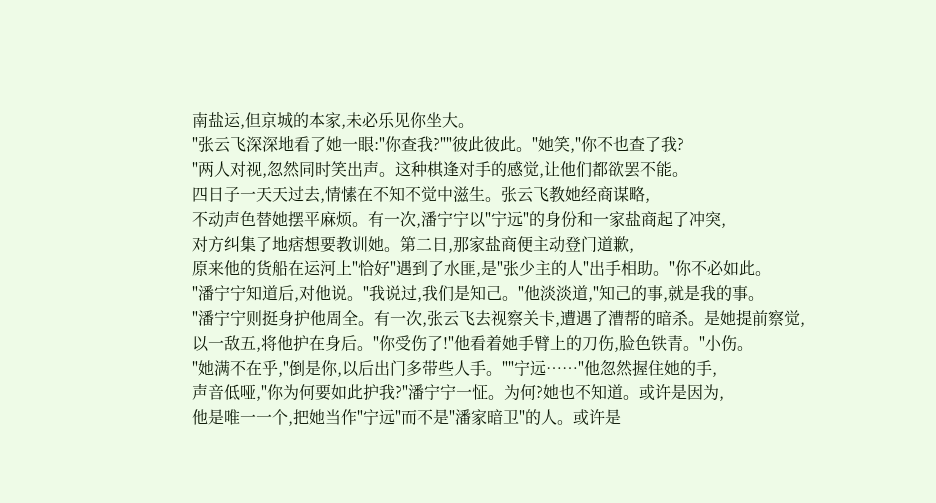南盐运,但京城的本家,未必乐见你坐大。
"张云飞深深地看了她一眼:"你查我?""彼此彼此。"她笑,"你不也查了我?
"两人对视,忽然同时笑出声。这种棋逢对手的感觉,让他们都欲罢不能。
四日子一天天过去,情愫在不知不觉中滋生。张云飞教她经商谋略,
不动声色替她摆平麻烦。有一次,潘宁宁以"宁远"的身份和一家盐商起了冲突,
对方纠集了地痞想要教训她。第二日,那家盐商便主动登门道歉,
原来他的货船在运河上"恰好"遇到了水匪,是"张少主的人"出手相助。"你不必如此。
"潘宁宁知道后,对他说。"我说过,我们是知己。"他淡淡道,"知己的事,就是我的事。
"潘宁宁则挺身护他周全。有一次,张云飞去视察关卡,遭遇了漕帮的暗杀。是她提前察觉,
以一敌五,将他护在身后。"你受伤了!"他看着她手臂上的刀伤,脸色铁青。"小伤。
"她满不在乎,"倒是你,以后出门多带些人手。""宁远……"他忽然握住她的手,
声音低哑,"你为何要如此护我?"潘宁宁一怔。为何?她也不知道。或许是因为,
他是唯一一个,把她当作"宁远"而不是"潘家暗卫"的人。或许是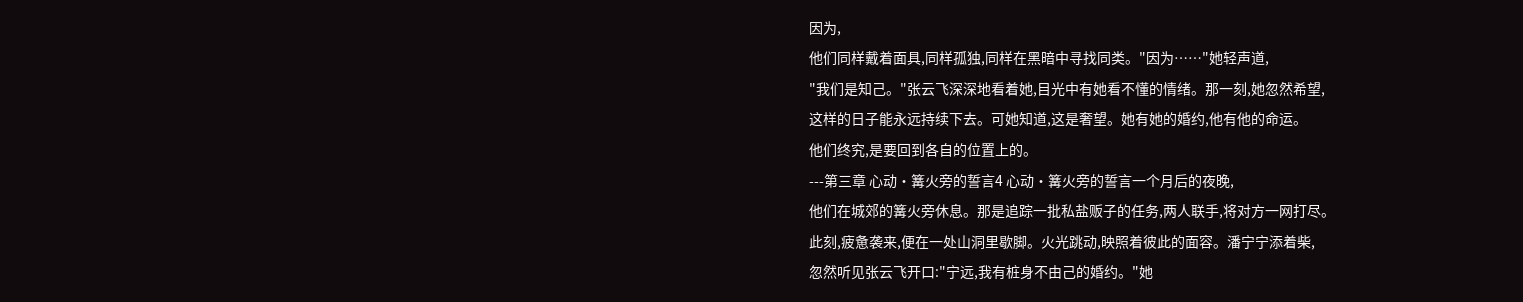因为,
他们同样戴着面具,同样孤独,同样在黑暗中寻找同类。"因为……"她轻声道,
"我们是知己。"张云飞深深地看着她,目光中有她看不懂的情绪。那一刻,她忽然希望,
这样的日子能永远持续下去。可她知道,这是奢望。她有她的婚约,他有他的命运。
他们终究,是要回到各自的位置上的。
---第三章 心动·篝火旁的誓言4 心动·篝火旁的誓言一个月后的夜晚,
他们在城郊的篝火旁休息。那是追踪一批私盐贩子的任务,两人联手,将对方一网打尽。
此刻,疲惫袭来,便在一处山洞里歇脚。火光跳动,映照着彼此的面容。潘宁宁添着柴,
忽然听见张云飞开口:"宁远,我有桩身不由己的婚约。"她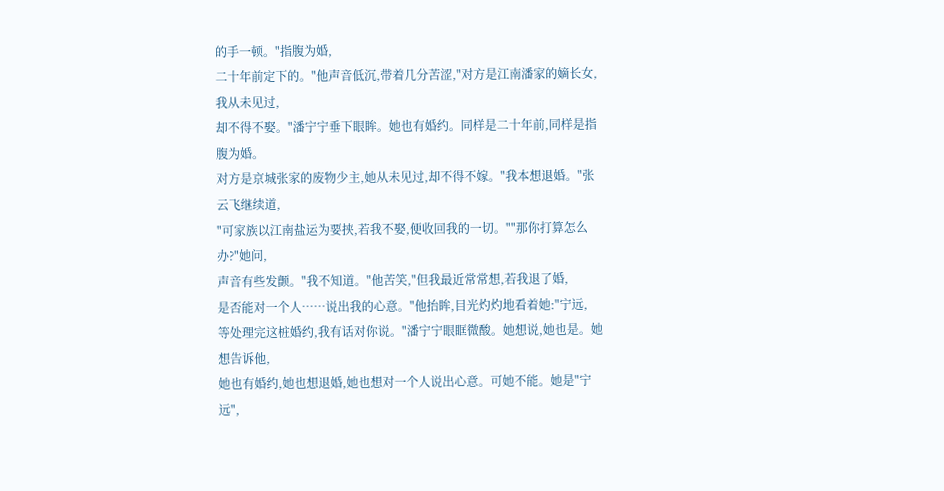的手一顿。"指腹为婚,
二十年前定下的。"他声音低沉,带着几分苦涩,"对方是江南潘家的嫡长女,我从未见过,
却不得不娶。"潘宁宁垂下眼眸。她也有婚约。同样是二十年前,同样是指腹为婚。
对方是京城张家的废物少主,她从未见过,却不得不嫁。"我本想退婚。"张云飞继续道,
"可家族以江南盐运为要挟,若我不娶,便收回我的一切。""那你打算怎么办?"她问,
声音有些发颤。"我不知道。"他苦笑,"但我最近常常想,若我退了婚,
是否能对一个人……说出我的心意。"他抬眸,目光灼灼地看着她:"宁远,
等处理完这桩婚约,我有话对你说。"潘宁宁眼眶微酸。她想说,她也是。她想告诉他,
她也有婚约,她也想退婚,她也想对一个人说出心意。可她不能。她是"宁远",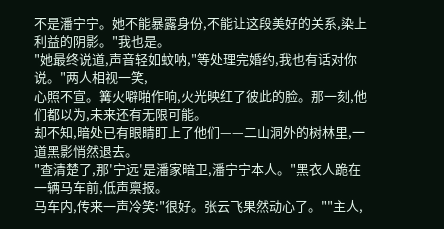不是潘宁宁。她不能暴露身份,不能让这段美好的关系,染上利益的阴影。"我也是。
"她最终说道,声音轻如蚊呐,"等处理完婚约,我也有话对你说。"两人相视一笑,
心照不宣。篝火噼啪作响,火光映红了彼此的脸。那一刻,他们都以为,未来还有无限可能。
却不知,暗处已有眼睛盯上了他们——二山洞外的树林里,一道黑影悄然退去。
"查清楚了,那'宁远'是潘家暗卫,潘宁宁本人。"黑衣人跪在一辆马车前,低声禀报。
马车内,传来一声冷笑:"很好。张云飞果然动心了。""主人,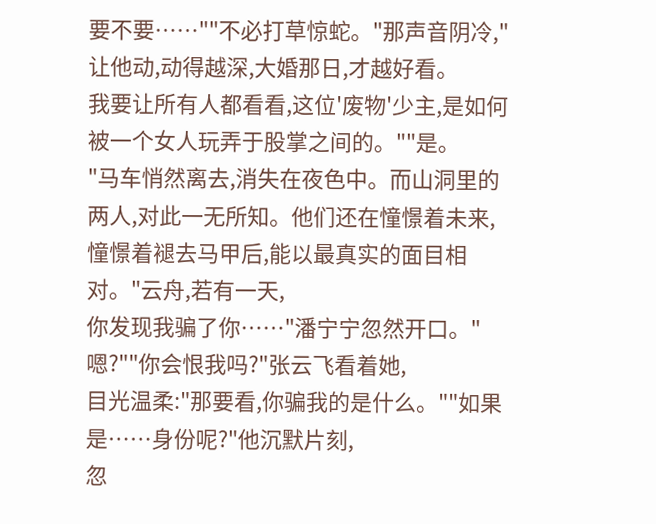要不要……""不必打草惊蛇。"那声音阴冷,"让他动,动得越深,大婚那日,才越好看。
我要让所有人都看看,这位'废物'少主,是如何被一个女人玩弄于股掌之间的。""是。
"马车悄然离去,消失在夜色中。而山洞里的两人,对此一无所知。他们还在憧憬着未来,
憧憬着褪去马甲后,能以最真实的面目相对。"云舟,若有一天,
你发现我骗了你……"潘宁宁忽然开口。"嗯?""你会恨我吗?"张云飞看着她,
目光温柔:"那要看,你骗我的是什么。""如果是……身份呢?"他沉默片刻,
忽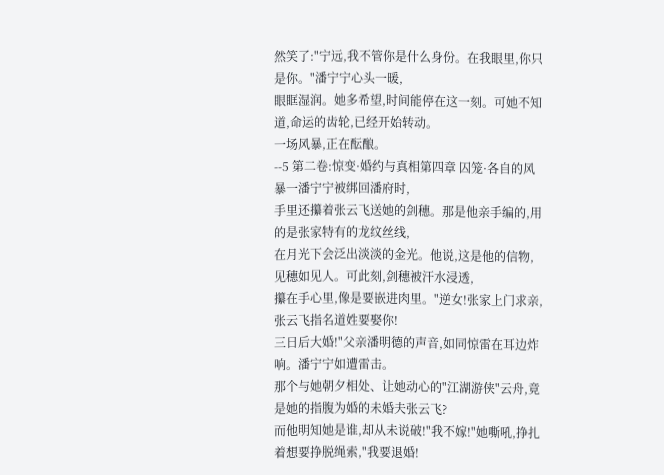然笑了:"宁远,我不管你是什么身份。在我眼里,你只是你。"潘宁宁心头一暖,
眼眶湿润。她多希望,时间能停在这一刻。可她不知道,命运的齿轮,已经开始转动。
一场风暴,正在酝酿。
--5 第二卷:惊变·婚约与真相第四章 囚笼·各自的风暴一潘宁宁被绑回潘府时,
手里还攥着张云飞送她的剑穗。那是他亲手编的,用的是张家特有的龙纹丝线,
在月光下会泛出淡淡的金光。他说,这是他的信物,见穗如见人。可此刻,剑穗被汗水浸透,
攥在手心里,像是要嵌进肉里。"逆女!张家上门求亲,张云飞指名道姓要娶你!
三日后大婚!"父亲潘明德的声音,如同惊雷在耳边炸响。潘宁宁如遭雷击。
那个与她朝夕相处、让她动心的"江湖游侠"云舟,竟是她的指腹为婚的未婚夫张云飞?
而他明知她是谁,却从未说破!"我不嫁!"她嘶吼,挣扎着想要挣脱绳索,"我要退婚!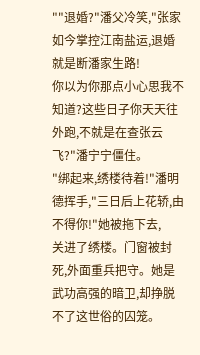""退婚?"潘父冷笑,"张家如今掌控江南盐运,退婚就是断潘家生路!
你以为你那点小心思我不知道?这些日子你天天往外跑,不就是在查张云飞?"潘宁宁僵住。
"绑起来,绣楼待着!"潘明德挥手,"三日后上花轿,由不得你!"她被拖下去,
关进了绣楼。门窗被封死,外面重兵把守。她是武功高强的暗卫,却挣脱不了这世俗的囚笼。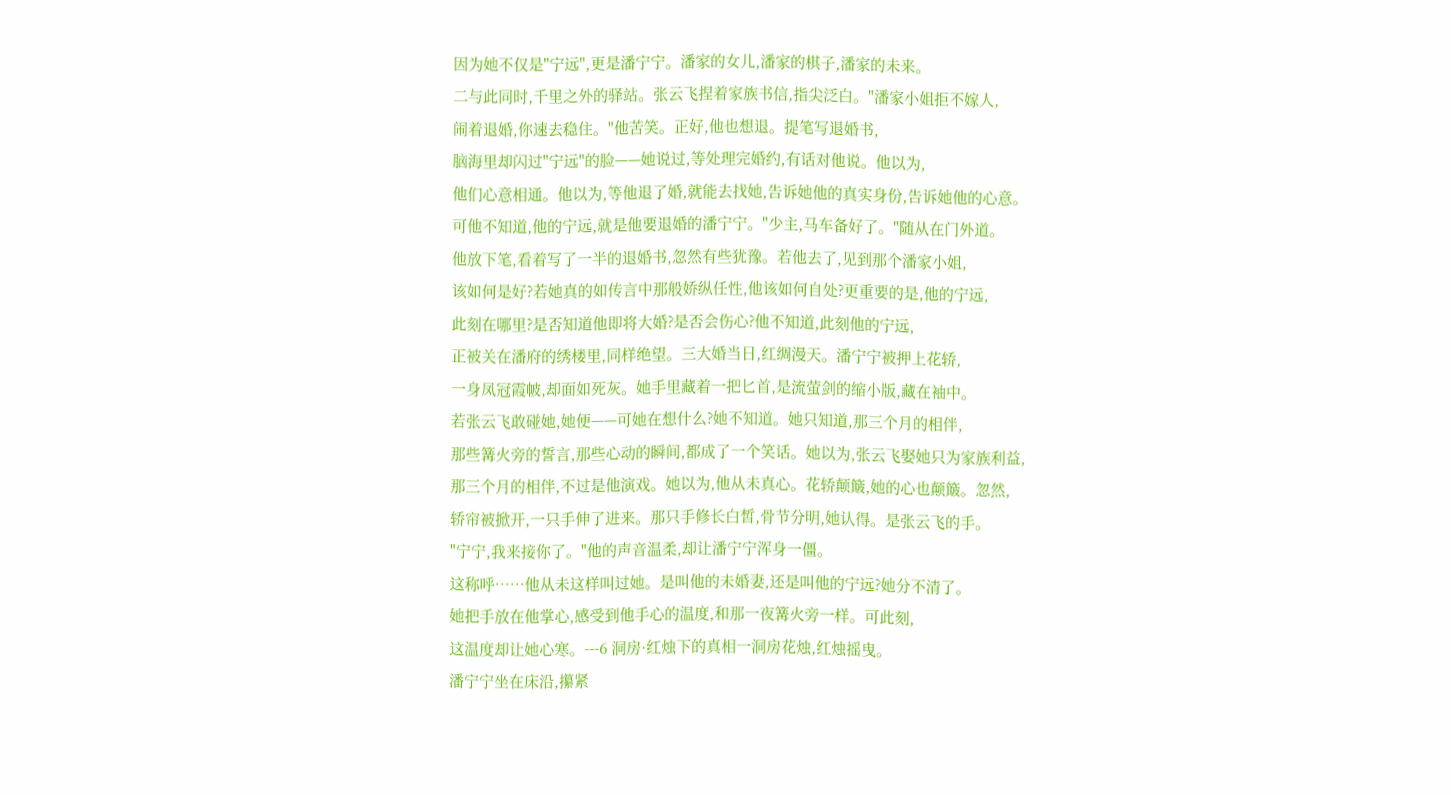因为她不仅是"宁远",更是潘宁宁。潘家的女儿,潘家的棋子,潘家的未来。
二与此同时,千里之外的驿站。张云飞捏着家族书信,指尖泛白。"潘家小姐拒不嫁人,
闹着退婚,你速去稳住。"他苦笑。正好,他也想退。提笔写退婚书,
脑海里却闪过"宁远"的脸——她说过,等处理完婚约,有话对他说。他以为,
他们心意相通。他以为,等他退了婚,就能去找她,告诉她他的真实身份,告诉她他的心意。
可他不知道,他的宁远,就是他要退婚的潘宁宁。"少主,马车备好了。"随从在门外道。
他放下笔,看着写了一半的退婚书,忽然有些犹豫。若他去了,见到那个潘家小姐,
该如何是好?若她真的如传言中那般娇纵任性,他该如何自处?更重要的是,他的宁远,
此刻在哪里?是否知道他即将大婚?是否会伤心?他不知道,此刻他的宁远,
正被关在潘府的绣楼里,同样绝望。三大婚当日,红绸漫天。潘宁宁被押上花轿,
一身凤冠霞帔,却面如死灰。她手里藏着一把匕首,是流萤剑的缩小版,藏在袖中。
若张云飞敢碰她,她便——可她在想什么?她不知道。她只知道,那三个月的相伴,
那些篝火旁的誓言,那些心动的瞬间,都成了一个笑话。她以为,张云飞娶她只为家族利益,
那三个月的相伴,不过是他演戏。她以为,他从未真心。花轿颠簸,她的心也颠簸。忽然,
轿帘被掀开,一只手伸了进来。那只手修长白皙,骨节分明,她认得。是张云飞的手。
"宁宁,我来接你了。"他的声音温柔,却让潘宁宁浑身一僵。
这称呼……他从未这样叫过她。是叫他的未婚妻,还是叫他的宁远?她分不清了。
她把手放在他掌心,感受到他手心的温度,和那一夜篝火旁一样。可此刻,
这温度却让她心寒。---6 洞房·红烛下的真相一洞房花烛,红烛摇曳。
潘宁宁坐在床沿,攥紧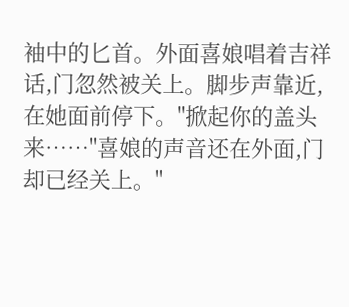袖中的匕首。外面喜娘唱着吉祥话,门忽然被关上。脚步声靠近,
在她面前停下。"掀起你的盖头来……"喜娘的声音还在外面,门却已经关上。"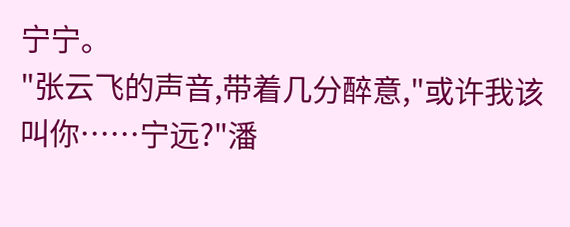宁宁。
"张云飞的声音,带着几分醉意,"或许我该叫你……宁远?"潘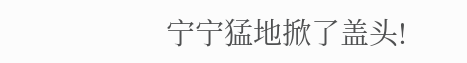宁宁猛地掀了盖头!